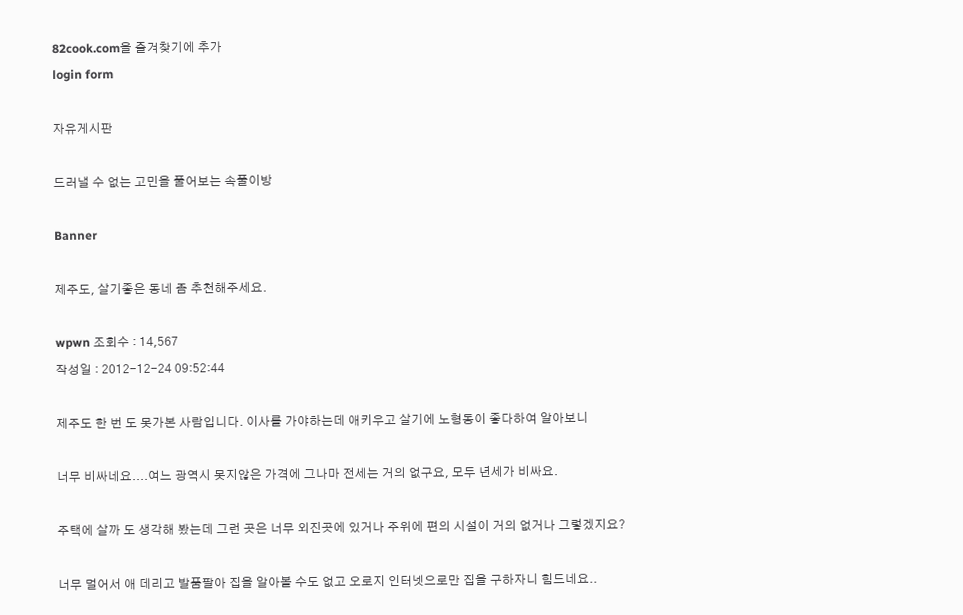82cook.com을 즐겨찾기에 추가
login form

자유게시판

드러낼 수 없는 고민을 풀어보는 속풀이방

Banner

제주도, 살기좋은 동네 좀 추천해주세요.

wpwn 조회수 : 14,567
작성일 : 2012-12-24 09:52:44

제주도 한 번 도 못가본 사람입니다. 이사를 가야하는데 애키우고 살기에 노형동이 좋다하여 알아보니

너무 비싸네요....여느 광역시 못지않은 가격에 그나마 전세는 거의 없구요, 모두 년세가 비싸요.

주택에 살까 도 생각해 봤는데 그런 곳은 너무 외진곳에 있거나 주위에 편의 시설이 거의 없거나 그렇겠지요?

너무 멀어서 애 데리고 발품팔아 집을 알아볼 수도 없고 오로지 인터넷으로만 집을 구하자니 힘드네요..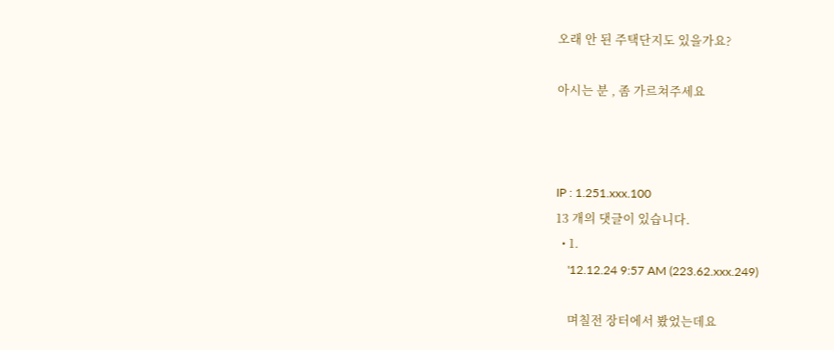오래 안 된 주택단지도 있을가요?

아시는 분 , 좀 가르쳐주세요



IP : 1.251.xxx.100
13 개의 댓글이 있습니다.
  • 1.
    '12.12.24 9:57 AM (223.62.xxx.249)

    며칠전 장터에서 봤었는데요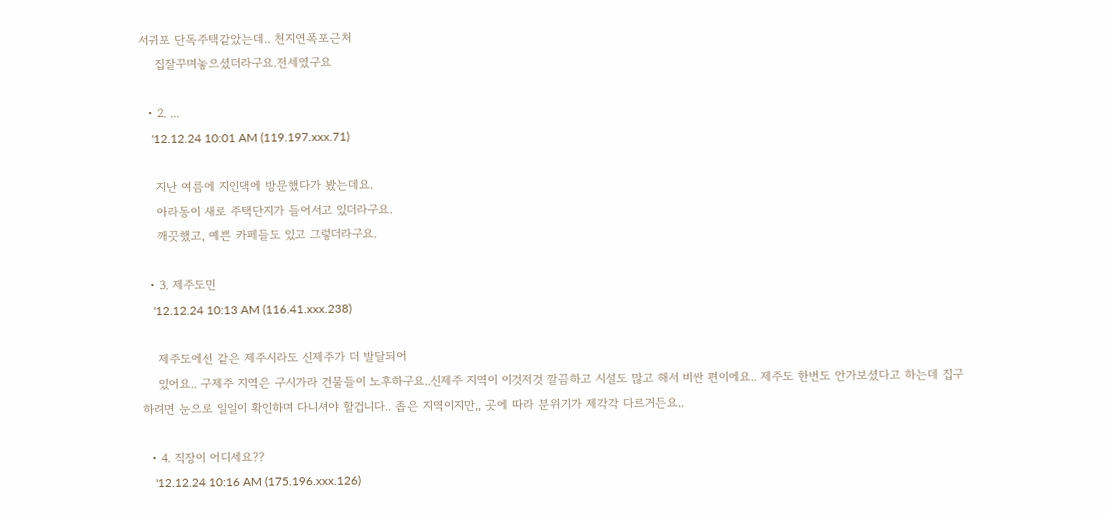서귀포 단독주택같았는데.. 천지연폭포근처
    집잘꾸며놓으셨더라구요.전세였구요

  • 2. ...
    '12.12.24 10:01 AM (119.197.xxx.71)

    지난 여름에 지인댁에 방문했다가 봤는데요.
    아라동이 새로 주택단지가 들어서고 있더라구요.
    깨끗했고, 예쁜 카페들도 있고 그렇더라구요.

  • 3. 제주도민
    '12.12.24 10:13 AM (116.41.xxx.238)

    제주도에선 같은 제주시라도 신제주가 더 발달되어
    있어요.. 구제주 지역은 구시가라 건물들이 노후하구요..신제주 지역이 이것저것 깔끔하고 시설도 많고 해서 비싼 편이에요.. 제주도 한번도 안가보셨다고 하는데 집구하려면 눈으로 일일이 확인하며 다니셔야 할겁니다.. 좁은 지역이지만,, 곳에 따라 분위기가 제각각 다르거든요..

  • 4. 직장이 어디세요??
    '12.12.24 10:16 AM (175.196.xxx.126)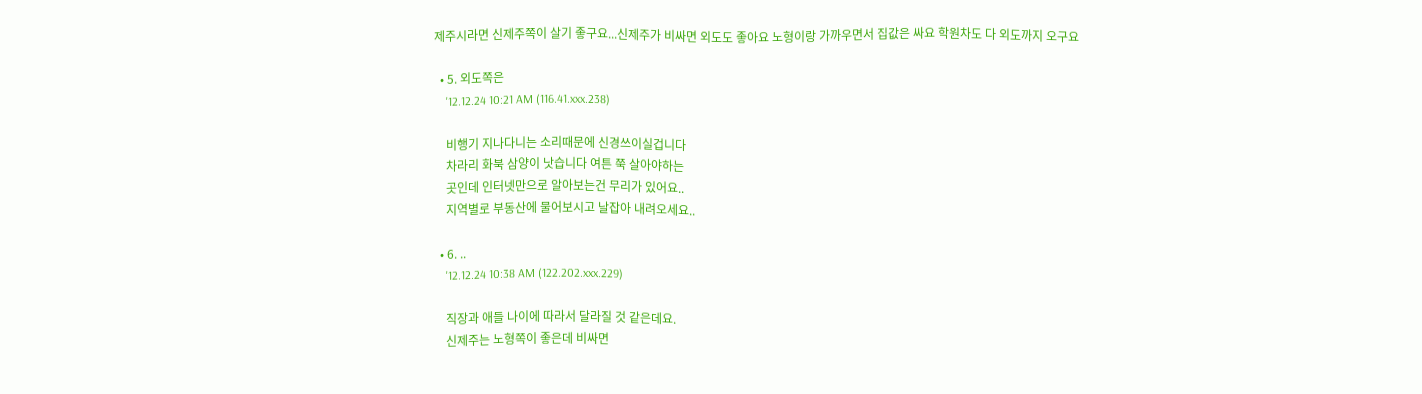제주시라면 신제주쪽이 살기 좋구요...신제주가 비싸면 외도도 좋아요 노형이랑 가까우면서 집값은 싸요 학원차도 다 외도까지 오구요

  • 5. 외도쪽은
    '12.12.24 10:21 AM (116.41.xxx.238)

    비행기 지나다니는 소리때문에 신경쓰이실겁니다
    차라리 화북 삼양이 낫습니다 여튼 쭉 살아야하는
    곳인데 인터넷만으로 알아보는건 무리가 있어요..
    지역별로 부동산에 물어보시고 날잡아 내려오세요..

  • 6. ..
    '12.12.24 10:38 AM (122.202.xxx.229)

    직장과 애들 나이에 따라서 달라질 것 같은데요.
    신제주는 노형쪽이 좋은데 비싸면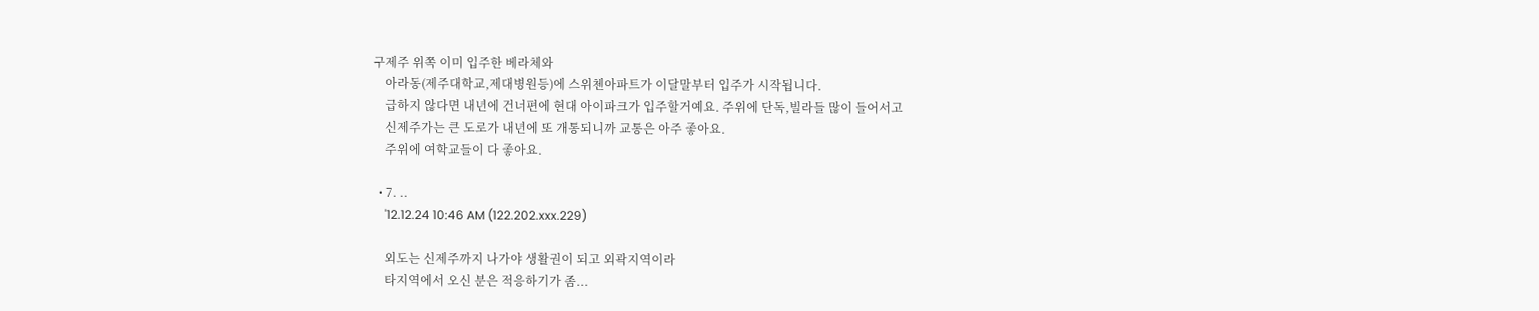구제주 위쪽 이미 입주한 베라체와
    아라동(제주대학교,제대병원등)에 스위첸아파트가 이달말부터 입주가 시작됩니다.
    급하지 않다면 내년에 건너편에 현대 아이파크가 입주할거예요. 주위에 단독,빌라들 많이 들어서고
    신제주가는 큰 도로가 내년에 또 개통되니까 교통은 아주 좋아요.
    주위에 여학교들이 다 좋아요.

  • 7. ..
    '12.12.24 10:46 AM (122.202.xxx.229)

    외도는 신제주까지 나가야 생활권이 되고 외곽지역이라
    타지역에서 오신 분은 적응하기가 좀...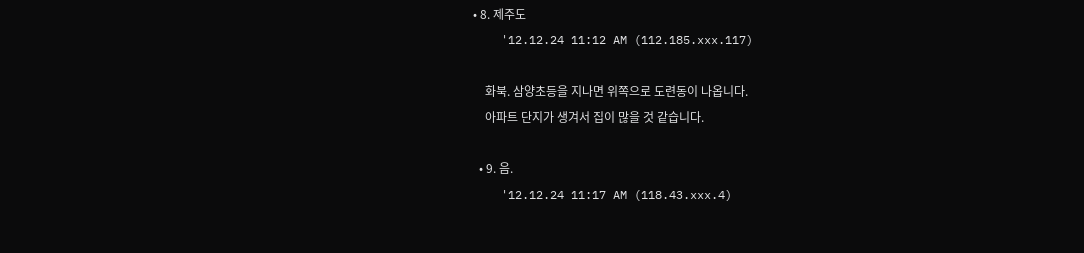• 8. 제주도
    '12.12.24 11:12 AM (112.185.xxx.117)

    화북. 삼양초등을 지나면 위쪽으로 도련동이 나옵니다.
    아파트 단지가 생겨서 집이 많을 것 같습니다.

  • 9. 음.
    '12.12.24 11:17 AM (118.43.xxx.4)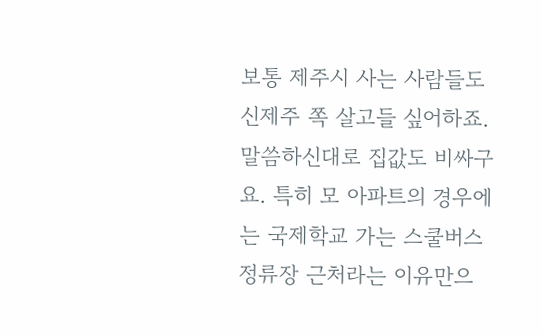보통 제주시 사는 사람들도 신제주 쪽 살고들 싶어하죠. 말씀하신대로 집값도 비싸구요. 특히 모 아파트의 경우에는 국제학교 가는 스쿨버스 정류장 근처라는 이유만으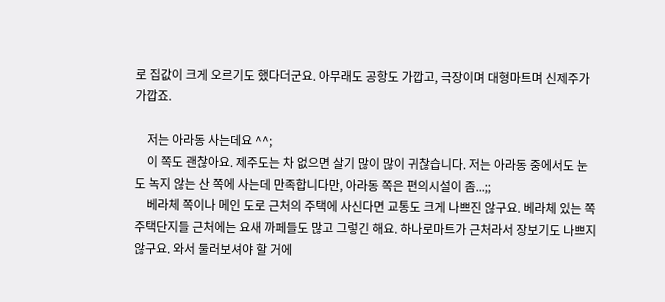로 집값이 크게 오르기도 했다더군요. 아무래도 공항도 가깝고, 극장이며 대형마트며 신제주가 가깝죠.

    저는 아라동 사는데요 ^^;
    이 쪽도 괜찮아요. 제주도는 차 없으면 살기 많이 많이 귀찮습니다. 저는 아라동 중에서도 눈도 녹지 않는 산 쪽에 사는데 만족합니다만, 아라동 쪽은 편의시설이 좀...;;
    베라체 쪽이나 메인 도로 근처의 주택에 사신다면 교통도 크게 나쁘진 않구요. 베라체 있는 쪽 주택단지들 근처에는 요새 까페들도 많고 그렇긴 해요. 하나로마트가 근처라서 장보기도 나쁘지 않구요. 와서 둘러보셔야 할 거에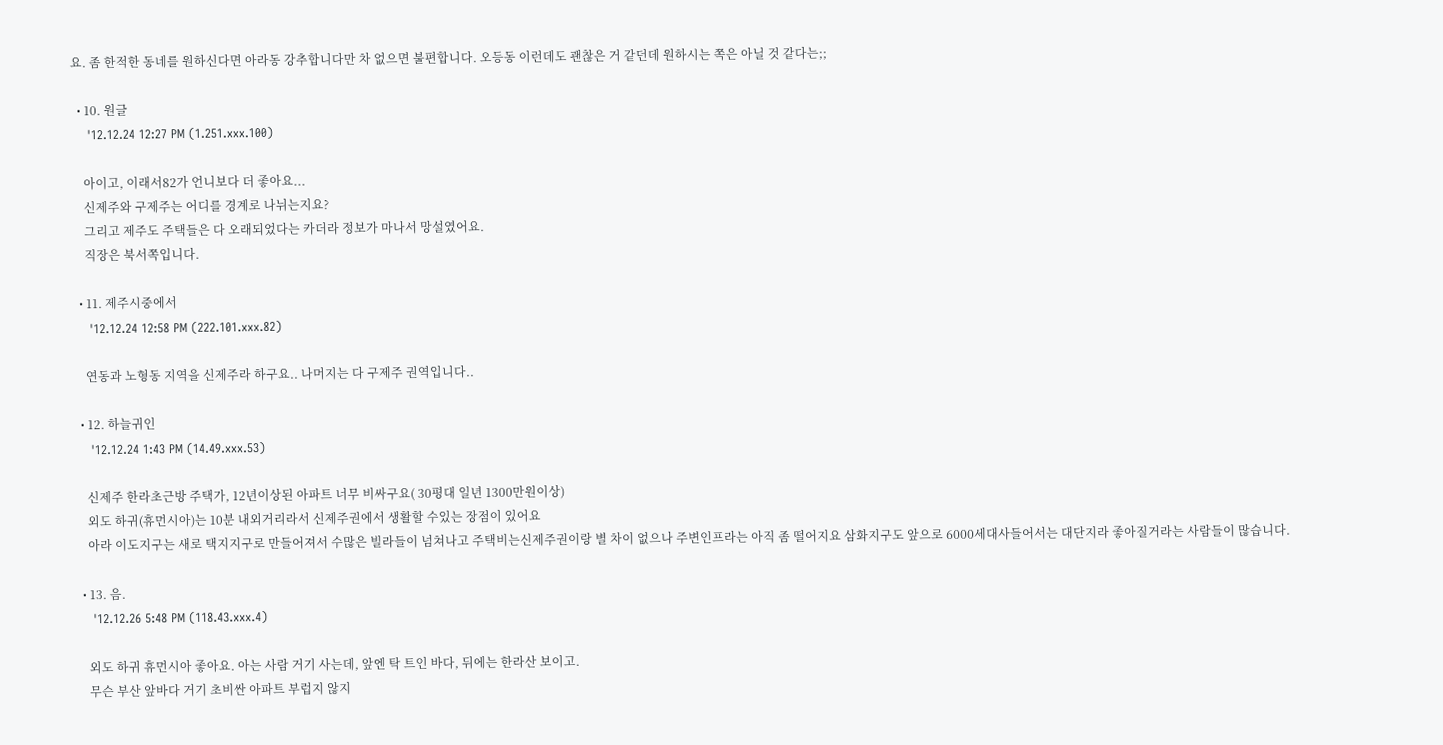요. 좀 한적한 동네를 원하신다면 아라동 강추합니다만 차 없으면 불편합니다. 오등동 이런데도 괜찮은 거 같던데 원하시는 쪽은 아닐 것 같다는;;

  • 10. 원글
    '12.12.24 12:27 PM (1.251.xxx.100)

    아이고, 이래서82가 언니보다 더 좋아요...
    신제주와 구제주는 어디를 경계로 나뉘는지요?
    그리고 제주도 주택들은 다 오래되었다는 카더라 정보가 마나서 망설였어요.
    직장은 북서쪽입니다.

  • 11. 제주시중에서
    '12.12.24 12:58 PM (222.101.xxx.82)

    연동과 노형동 지역을 신제주라 하구요.. 나머지는 다 구제주 권역입니다..

  • 12. 하늘귀인
    '12.12.24 1:43 PM (14.49.xxx.53)

    신제주 한라초근방 주택가, 12년이상된 아파트 너무 비싸구요( 30평대 일년 1300만원이상)
    외도 하귀(휴먼시아)는 10분 내외거리라서 신제주권에서 생활할 수있는 장점이 있어요
    아라 이도지구는 새로 택지지구로 만들어져서 수많은 빌라들이 넘쳐나고 주택비는신제주권이랑 별 차이 없으나 주변인프라는 아직 좀 떨어지요 삼화지구도 앞으로 6000세대사들어서는 대단지라 좋아질거라는 사람들이 많습니다.

  • 13. 음.
    '12.12.26 5:48 PM (118.43.xxx.4)

    외도 하귀 휴먼시아 좋아요. 아는 사람 거기 사는데, 앞엔 탁 트인 바다, 뒤에는 한라산 보이고.
    무슨 부산 앞바다 거기 초비싼 아파트 부럽지 않지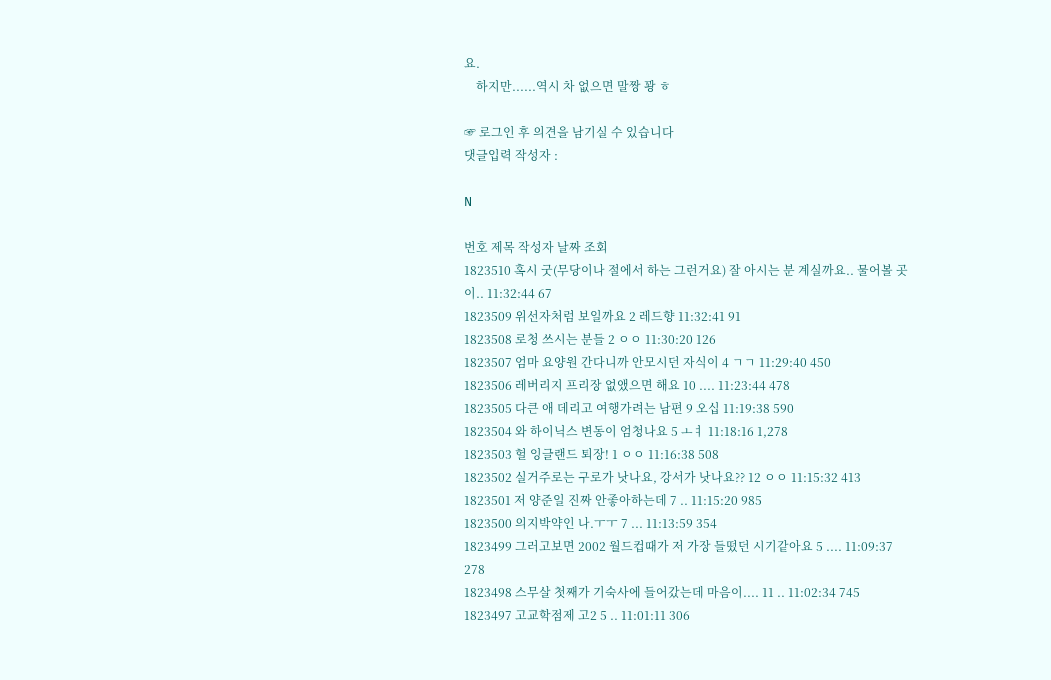요.
    하지만......역시 차 없으면 말짱 꽝 ㅎ

☞ 로그인 후 의견을 남기실 수 있습니다
댓글입력 작성자 :

N

번호 제목 작성자 날짜 조회
1823510 혹시 굿(무당이나 절에서 하는 그런거요) 잘 아시는 분 계실까요.. 물어볼 곳이.. 11:32:44 67
1823509 위선자처럼 보일까요 2 레드향 11:32:41 91
1823508 로청 쓰시는 분들 2 ㅇㅇ 11:30:20 126
1823507 엄마 요양원 간다니까 안모시던 자식이 4 ㄱㄱ 11:29:40 450
1823506 레버리지 프리장 없앴으면 해요 10 .... 11:23:44 478
1823505 다큰 애 데리고 여행가려는 남편 9 오십 11:19:38 590
1823504 와 하이닉스 변동이 엄청나요 5 ㅗㅕ 11:18:16 1,278
1823503 헐 잉글랜드 퇴장! 1 ㅇㅇ 11:16:38 508
1823502 실거주로는 구로가 낫나요, 강서가 낫나요?? 12 ㅇㅇ 11:15:32 413
1823501 저 양준일 진짜 안좋아하는데 7 .. 11:15:20 985
1823500 의지박약인 나.ㅜㅜ 7 ... 11:13:59 354
1823499 그러고보면 2002 월드컵때가 저 가장 들떴던 시기같아요 5 .... 11:09:37 278
1823498 스무살 첫째가 기숙사에 들어갔는데 마음이.... 11 .. 11:02:34 745
1823497 고교학점제 고2 5 .. 11:01:11 306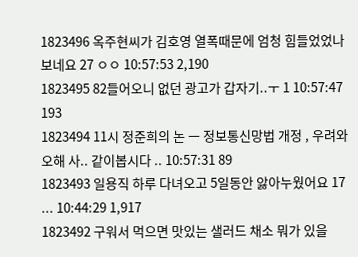1823496 옥주현씨가 김호영 열폭때문에 엄청 힘들었었나보네요 27 ㅇㅇ 10:57:53 2,190
1823495 82들어오니 없던 광고가 갑자기..ㅜ 1 10:57:47 193
1823494 11시 정준희의 논 ㅡ 정보통신망법 개정 , 우려와 오해 사.. 같이봅시다 .. 10:57:31 89
1823493 일용직 하루 다녀오고 5일동안 앓아누웠어요 17 ... 10:44:29 1,917
1823492 구워서 먹으면 맛있는 샐러드 채소 뭐가 있을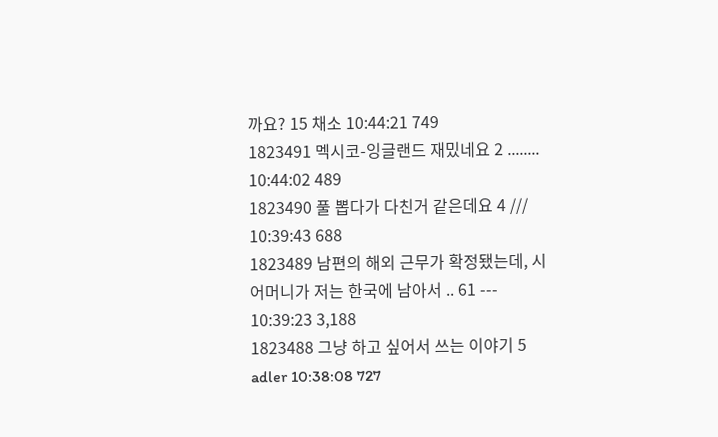까요? 15 채소 10:44:21 749
1823491 멕시코-잉글랜드 재밌네요 2 ........ 10:44:02 489
1823490 풀 뽑다가 다친거 같은데요 4 /// 10:39:43 688
1823489 남편의 해외 근무가 확정됐는데, 시어머니가 저는 한국에 남아서 .. 61 --- 10:39:23 3,188
1823488 그냥 하고 싶어서 쓰는 이야기 5 adler 10:38:08 727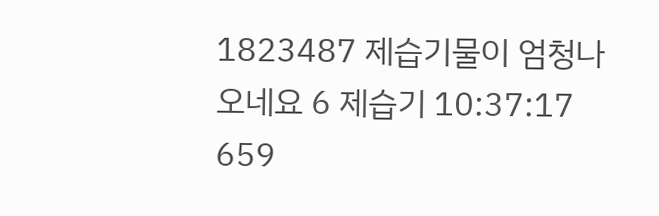1823487 제습기물이 엄청나오네요 6 제습기 10:37:17 659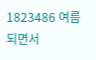1823486 여름되면서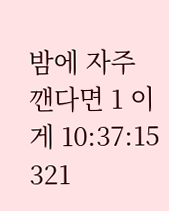밤에 자주 깬다면 1 이게 10:37:15 321